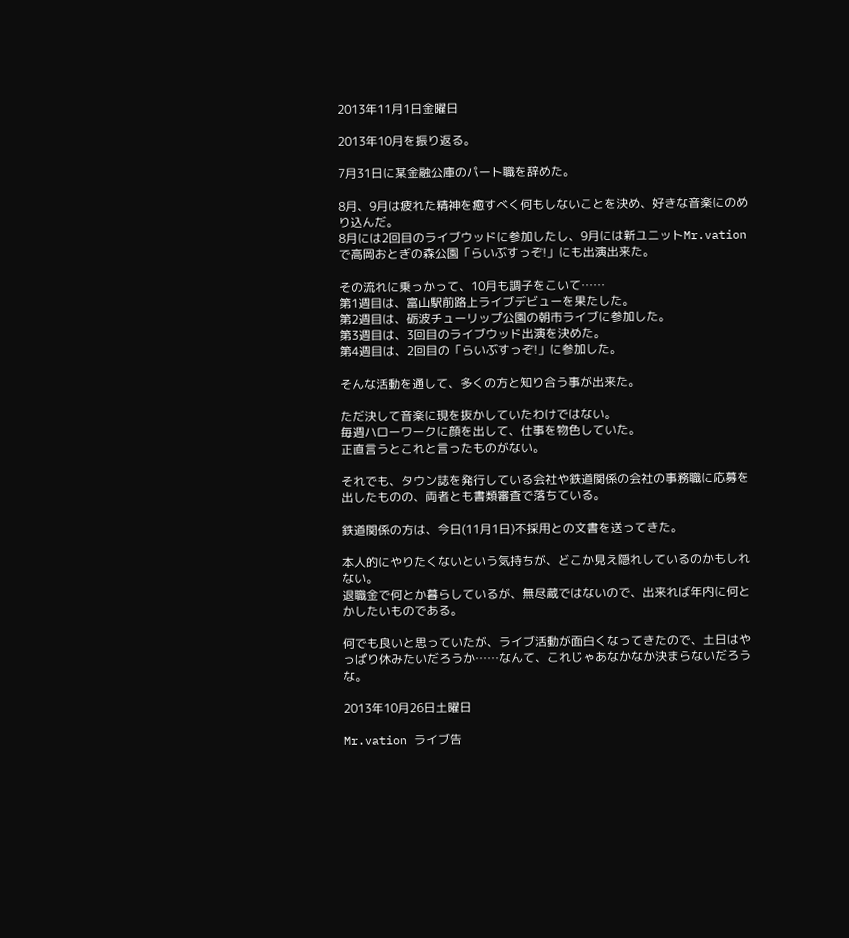2013年11月1日金曜日

2013年10月を振り返る。

7月31日に某金融公庫のパート職を辞めた。

8月、9月は疲れた精神を癒すべく何もしないことを決め、好きな音楽にのめり込んだ。
8月には2回目のライブウッドに参加したし、9月には新ユニットMr.vationで高岡おとぎの森公園「らいぶすっぞ!」にも出演出来た。

その流れに乗っかって、10月も調子をこいて……
第1週目は、富山駅前路上ライブデビューを果たした。
第2週目は、砺波チューリップ公園の朝市ライブに参加した。
第3週目は、3回目のライブウッド出演を決めた。
第4週目は、2回目の「らいぶすっぞ!」に参加した。

そんな活動を通して、多くの方と知り合う事が出来た。

ただ決して音楽に現を抜かしていたわけではない。
毎週ハローワークに顔を出して、仕事を物色していた。
正直言うとこれと言ったものがない。

それでも、タウン誌を発行している会社や鉄道関係の会社の事務職に応募を出したものの、両者とも書類審査で落ちている。

鉄道関係の方は、今日(11月1日)不採用との文書を送ってきた。

本人的にやりたくないという気持ちが、どこか見え隠れしているのかもしれない。
退職金で何とか暮らしているが、無尽蔵ではないので、出来れば年内に何とかしたいものである。

何でも良いと思っていたが、ライブ活動が面白くなってきたので、土日はやっぱり休みたいだろうか……なんて、これじゃあなかなか決まらないだろうな。

2013年10月26日土曜日

Mr.vation ライブ告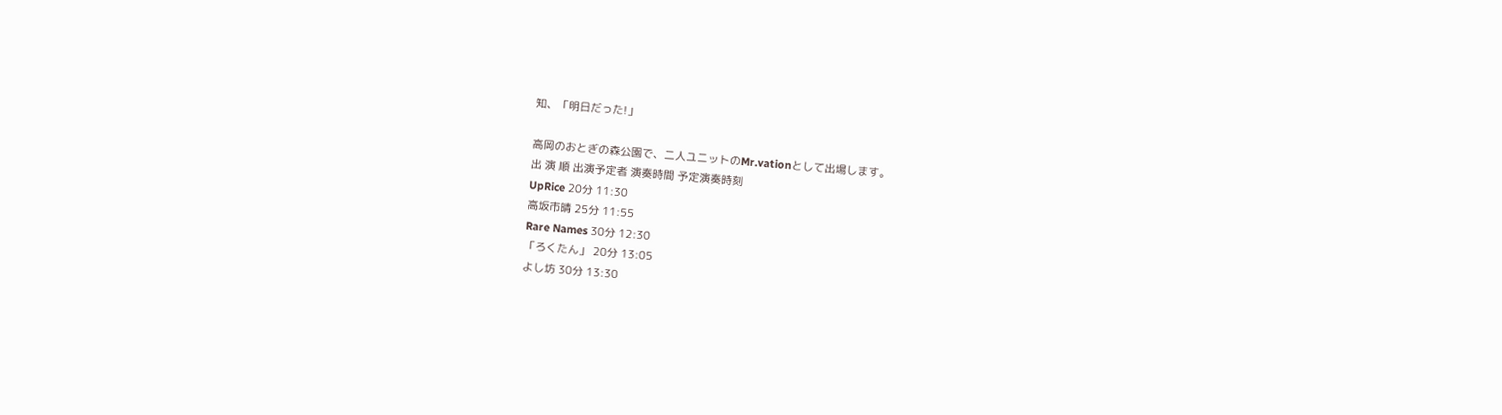知、「明日だった!」

高岡のおとぎの森公園で、二人ユニットのMr.vationとして出場します。
出 演 順 出演予定者 演奏時間 予定演奏時刻
UpRice 20分 11:30
高坂市晴 25分 11:55
Rare Names 30分 12:30
「ろくたん」 20分 13:05
よし坊 30分 13:30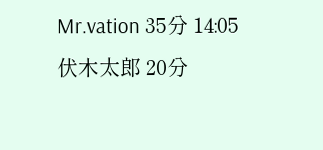Mr.vation 35分 14:05
伏木太郎 20分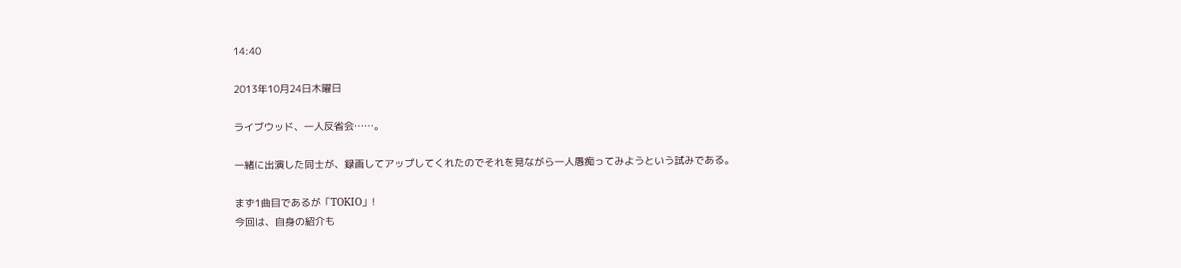14:40

2013年10月24日木曜日

ライブウッド、一人反省会……。

一緒に出演した同士が、録画してアップしてくれたのでそれを見ながら一人愚痴ってみようという試みである。

まず1曲目であるが「TOKIO」!
今回は、自身の紹介も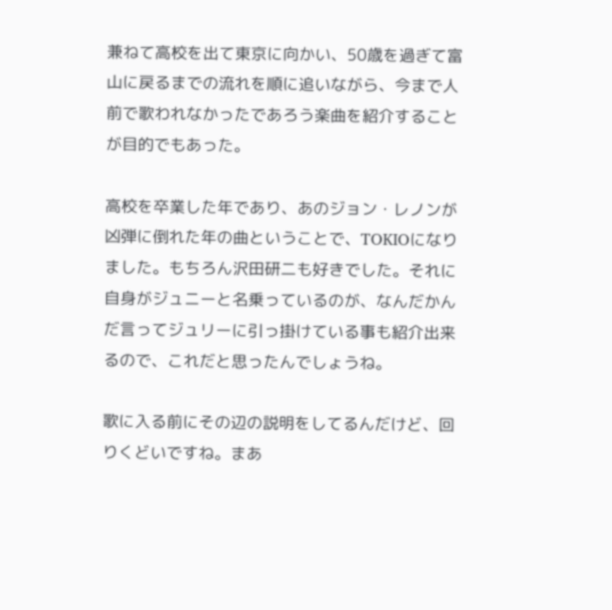兼ねて高校を出て東京に向かい、50歳を過ぎて富山に戻るまでの流れを順に追いながら、今まで人前で歌われなかったであろう楽曲を紹介することが目的でもあった。

高校を卒業した年であり、あのジョン・レノンが凶弾に倒れた年の曲ということで、TOKIOになりました。もちろん沢田研二も好きでした。それに自身がジュニーと名乗っているのが、なんだかんだ言ってジュリーに引っ掛けている事も紹介出来るので、これだと思ったんでしょうね。

歌に入る前にその辺の説明をしてるんだけど、回りくどいですね。まあ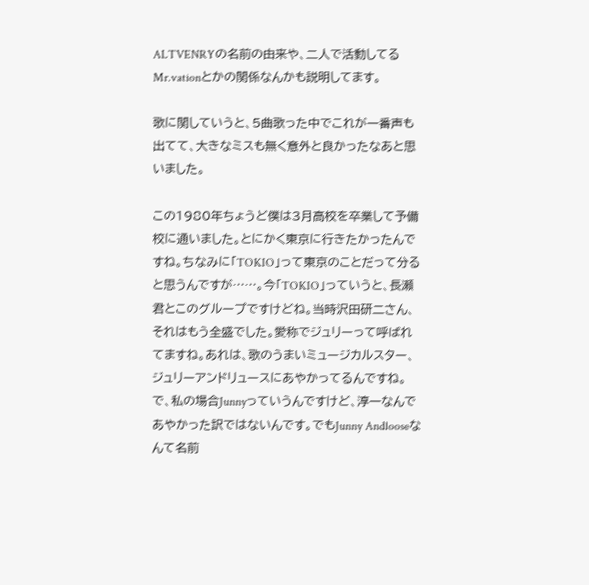ALTVENRYの名前の由来や、二人で活動してるMr.vationとかの関係なんかも説明してます。

歌に関していうと、5曲歌った中でこれが一番声も出てて、大きなミスも無く意外と良かったなあと思いました。

この1980年ちょうど僕は3月高校を卒業して予備校に通いました。とにかく東京に行きたかったんですね。ちなみに「TOKIO」って東京のことだって分ると思うんですが……。今「TOKIO」っていうと、長瀬君とこのグループですけどね。当時沢田研二さん、それはもう全盛でした。愛称でジュリーって呼ばれてますね。あれは、歌のうまいミュージカルスター、ジュリーアンドリュースにあやかってるんですね。で、私の場合Junnyっていうんですけど、淳一なんであやかった訳ではないんです。でもJunny Andlooseなんて名前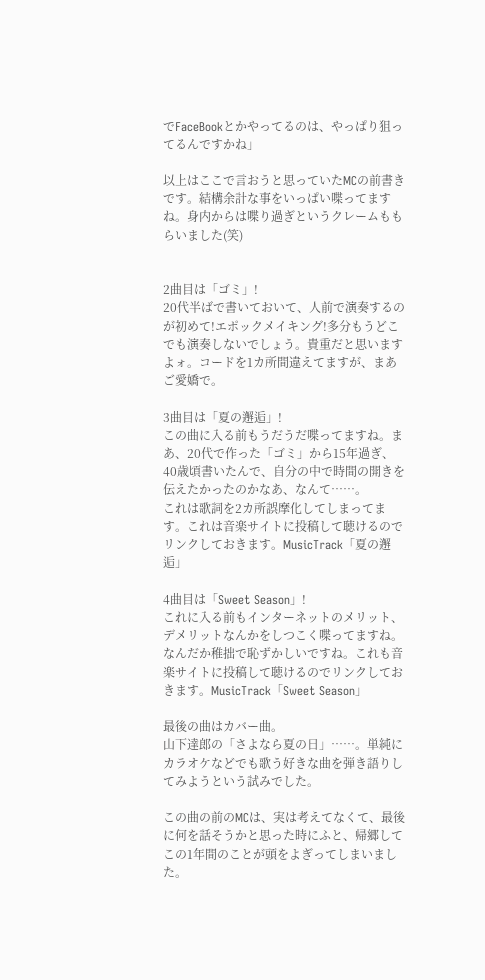でFaceBookとかやってるのは、やっぱり狙ってるんですかね」

以上はここで言おうと思っていたMCの前書きです。結構余計な事をいっぱい喋ってますね。身内からは喋り過ぎというクレームももらいました(笑)


2曲目は「ゴミ」!
20代半ばで書いておいて、人前で演奏するのが初めて!エポックメイキング!多分もうどこでも演奏しないでしょう。貴重だと思いますよォ。コードを1カ所間違えてますが、まあご愛嬌で。

3曲目は「夏の邂逅」!
この曲に入る前もうだうだ喋ってますね。まあ、20代で作った「ゴミ」から15年過ぎ、40歳頃書いたんで、自分の中で時間の開きを伝えたかったのかなあ、なんて……。
これは歌詞を2カ所誤摩化してしまってます。これは音楽サイトに投稿して聴けるのでリンクしておきます。MusicTrack「夏の邂逅」

4曲目は「Sweet Season」!
これに入る前もインターネットのメリット、デメリットなんかをしつこく喋ってますね。なんだか稚拙で恥ずかしいですね。これも音楽サイトに投稿して聴けるのでリンクしておきます。MusicTrack「Sweet Season」

最後の曲はカバー曲。
山下達郎の「さよなら夏の日」……。単純にカラオケなどでも歌う好きな曲を弾き語りしてみようという試みでした。

この曲の前のMCは、実は考えてなくて、最後に何を話そうかと思った時にふと、帰郷してこの1年間のことが頭をよぎってしまいました。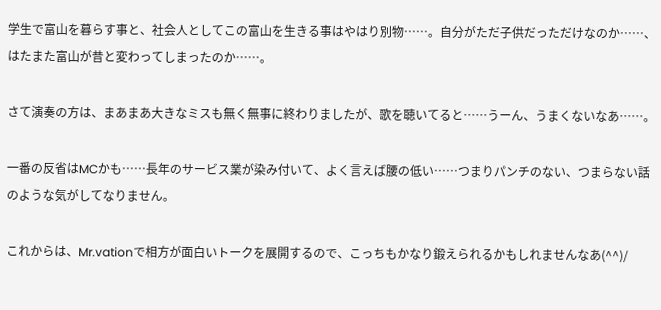学生で富山を暮らす事と、社会人としてこの富山を生きる事はやはり別物……。自分がただ子供だっただけなのか……、はたまた富山が昔と変わってしまったのか……。

さて演奏の方は、まあまあ大きなミスも無く無事に終わりましたが、歌を聴いてると……うーん、うまくないなあ……。

一番の反省はMCかも……長年のサービス業が染み付いて、よく言えば腰の低い……つまりパンチのない、つまらない話のような気がしてなりません。

これからは、Mr.vationで相方が面白いトークを展開するので、こっちもかなり鍛えられるかもしれませんなあ(^^)/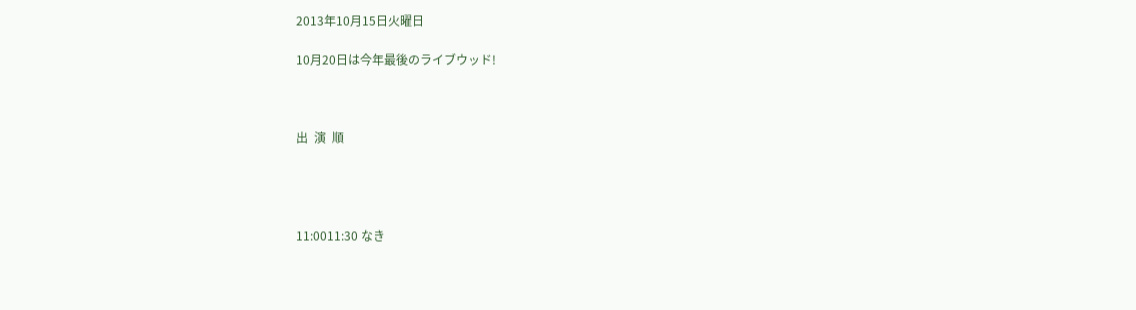2013年10月15日火曜日

10月20日は今年最後のライブウッド!



出  演  順




11:0011:30 なき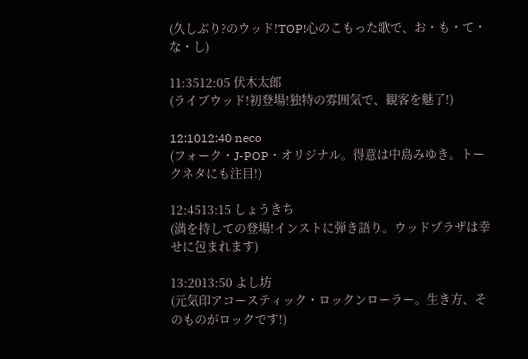(久しぶり?のウッド!TOP!心のこもった歌で、お・も・て・な・し)

11:3512:05 伏木太郎
(ライブウッド!初登場!独特の雰囲気で、観客を魅了!)

12:1012:40 neco
(フォーク・J-POP・オリジナル。得意は中島みゆき。トークネタにも注目!)

12:4513:15 しょうきち
(満を持しての登場!インストに弾き語り。ウッドプラザは幸せに包まれます)

13:2013:50 よし坊
(元気印アコースティック・ロックンローラー。生き方、そのものがロックです!)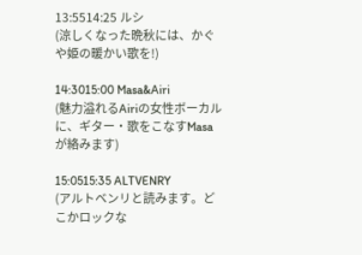13:5514:25 ルシ
(涼しくなった晩秋には、かぐや姫の暖かい歌を!)

14:3015:00 Masa&Airi
(魅力溢れるAiriの女性ボーカルに、ギター・歌をこなすMasaが絡みます)

15:0515:35 ALTVENRY
(アルトベンリと読みます。どこかロックな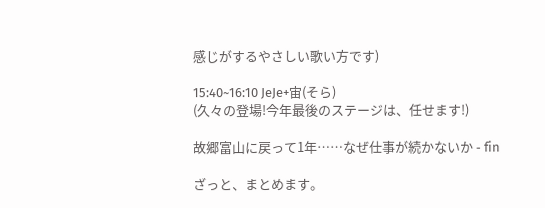感じがするやさしい歌い方です)

15:40~16:10 JeJe+宙(そら)
(久々の登場!今年最後のステージは、任せます!)

故郷富山に戻って1年……なぜ仕事が続かないか - fin

ざっと、まとめます。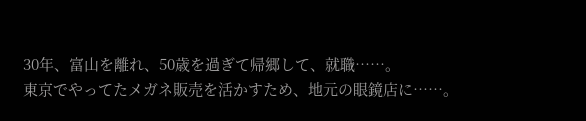30年、富山を離れ、50歳を過ぎて帰郷して、就職……。
東京でやってたメガネ販売を活かすため、地元の眼鏡店に……。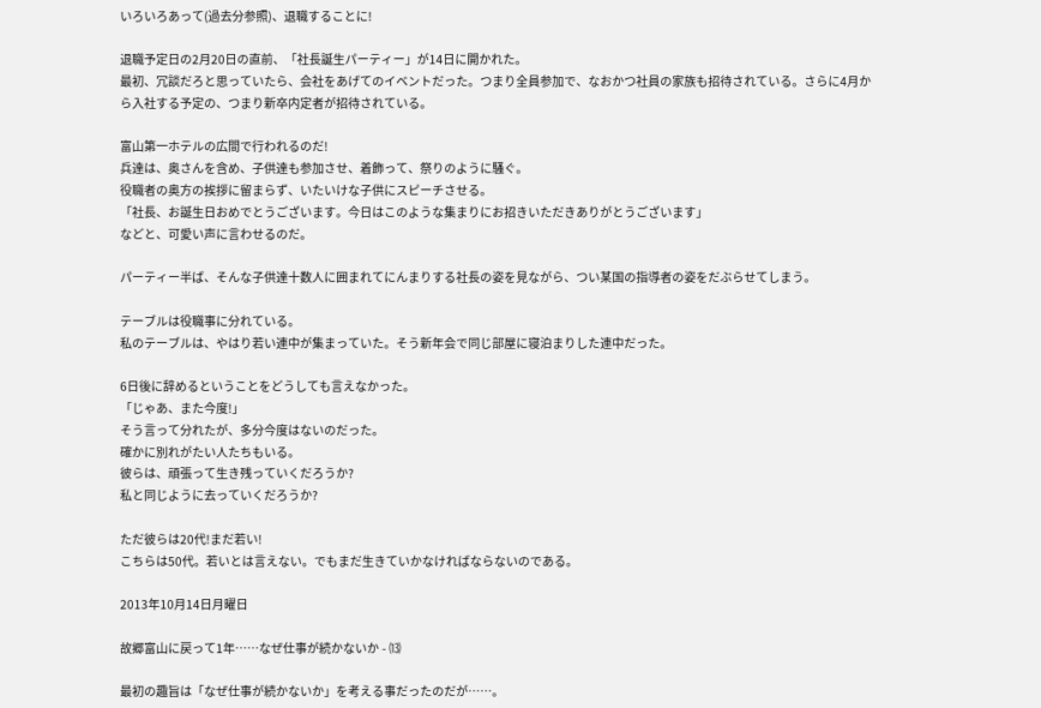いろいろあって(過去分参照)、退職することに!

退職予定日の2月20日の直前、「社長誕生パーティー」が14日に開かれた。
最初、冗談だろと思っていたら、会社をあげてのイベントだった。つまり全員参加で、なおかつ社員の家族も招待されている。さらに4月から入社する予定の、つまり新卒内定者が招待されている。

富山第一ホテルの広間で行われるのだ!
兵達は、奥さんを含め、子供達も参加させ、着飾って、祭りのように騒ぐ。
役職者の奥方の挨拶に留まらず、いたいけな子供にスピーチさせる。
「社長、お誕生日おめでとうございます。今日はこのような集まりにお招きいただきありがとうございます」
などと、可愛い声に言わせるのだ。

パーティー半ば、そんな子供達十数人に囲まれてにんまりする社長の姿を見ながら、つい某国の指導者の姿をだぶらせてしまう。

テーブルは役職事に分れている。
私のテーブルは、やはり若い連中が集まっていた。そう新年会で同じ部屋に寝泊まりした連中だった。

6日後に辞めるということをどうしても言えなかった。
「じゃあ、また今度!」
そう言って分れたが、多分今度はないのだった。
確かに別れがたい人たちもいる。
彼らは、頑張って生き残っていくだろうか?
私と同じように去っていくだろうか?

ただ彼らは20代!まだ若い!
こちらは50代。若いとは言えない。でもまだ生きていかなければならないのである。

2013年10月14日月曜日

故郷富山に戻って1年……なぜ仕事が続かないか - ⒀

最初の趣旨は「なぜ仕事が続かないか」を考える事だったのだが……。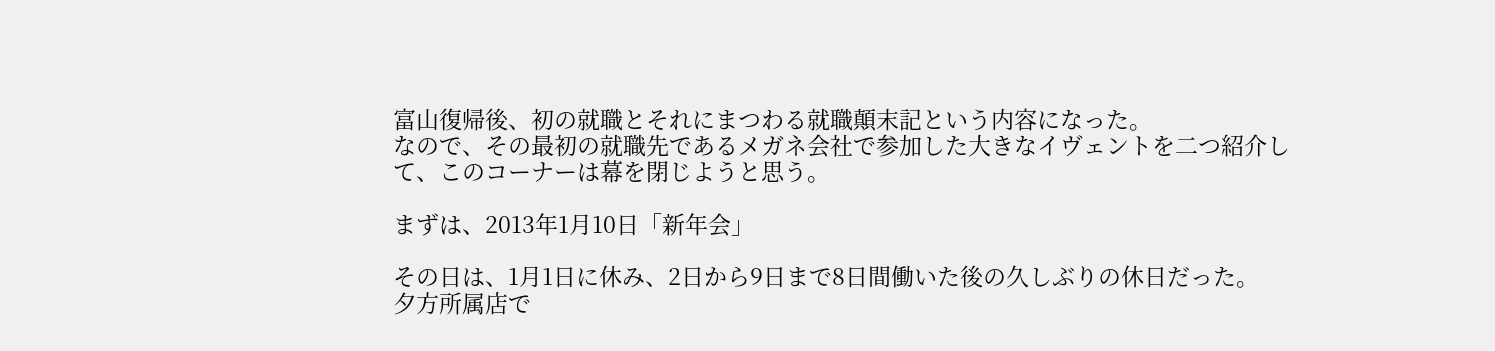富山復帰後、初の就職とそれにまつわる就職顛末記という内容になった。
なので、その最初の就職先であるメガネ会社で参加した大きなイヴェントを二つ紹介して、このコーナーは幕を閉じようと思う。

まずは、2013年1月10日「新年会」

その日は、1月1日に休み、2日から9日まで8日間働いた後の久しぶりの休日だった。
夕方所属店で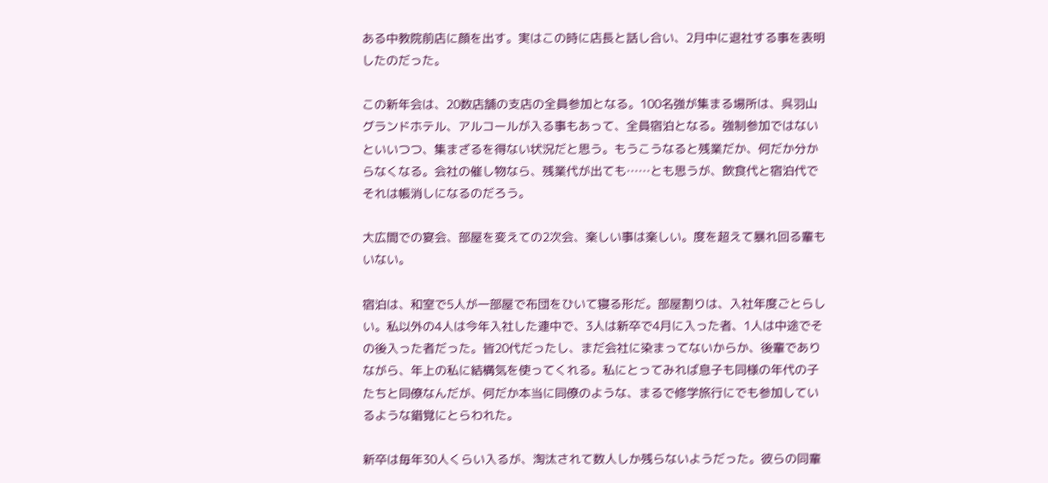ある中教院前店に顔を出す。実はこの時に店長と話し合い、2月中に退社する事を表明したのだった。

この新年会は、20数店舗の支店の全員参加となる。100名強が集まる場所は、呉羽山グランドホテル、アルコールが入る事もあって、全員宿泊となる。強制参加ではないといいつつ、集まざるを得ない状況だと思う。もうこうなると残業だか、何だか分からなくなる。会社の催し物なら、残業代が出ても……とも思うが、飲食代と宿泊代でそれは帳消しになるのだろう。

大広間での宴会、部屋を変えての2次会、楽しい事は楽しい。度を超えて暴れ回る輩もいない。

宿泊は、和室で5人が一部屋で布団をひいて寝る形だ。部屋割りは、入社年度ごとらしい。私以外の4人は今年入社した連中で、3人は新卒で4月に入った者、1人は中途でその後入った者だった。皆20代だったし、まだ会社に染まってないからか、後輩でありながら、年上の私に結構気を使ってくれる。私にとってみれば息子も同様の年代の子たちと同僚なんだが、何だか本当に同僚のような、まるで修学旅行にでも参加しているような錯覚にとらわれた。

新卒は毎年30人くらい入るが、淘汰されて数人しか残らないようだった。彼らの同輩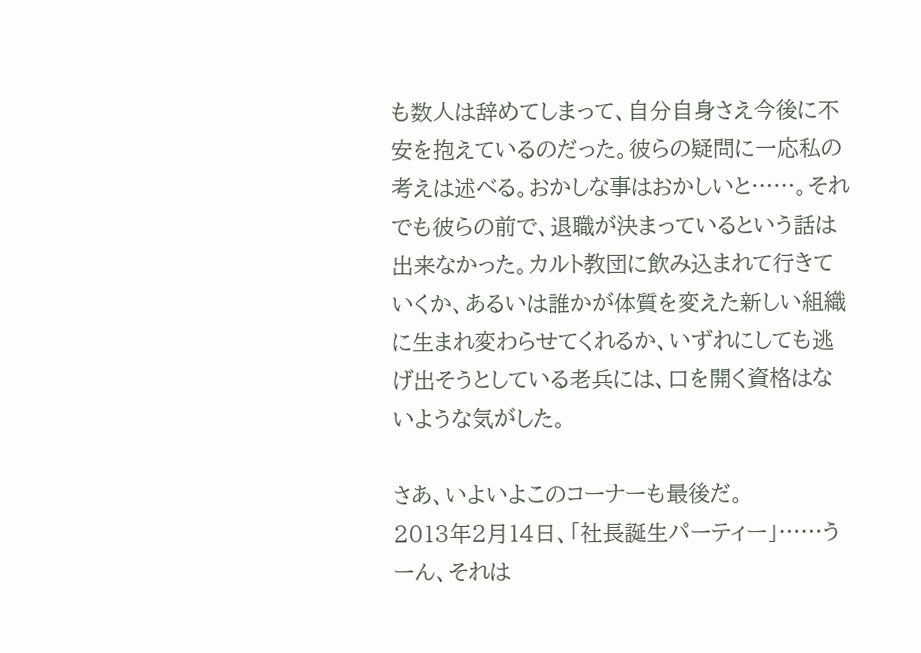も数人は辞めてしまって、自分自身さえ今後に不安を抱えているのだった。彼らの疑問に一応私の考えは述べる。おかしな事はおかしいと……。それでも彼らの前で、退職が決まっているという話は出来なかった。カルト教団に飲み込まれて行きていくか、あるいは誰かが体質を変えた新しい組織に生まれ変わらせてくれるか、いずれにしても逃げ出そうとしている老兵には、口を開く資格はないような気がした。

さあ、いよいよこのコーナーも最後だ。
2013年2月14日、「社長誕生パーティー」……うーん、それは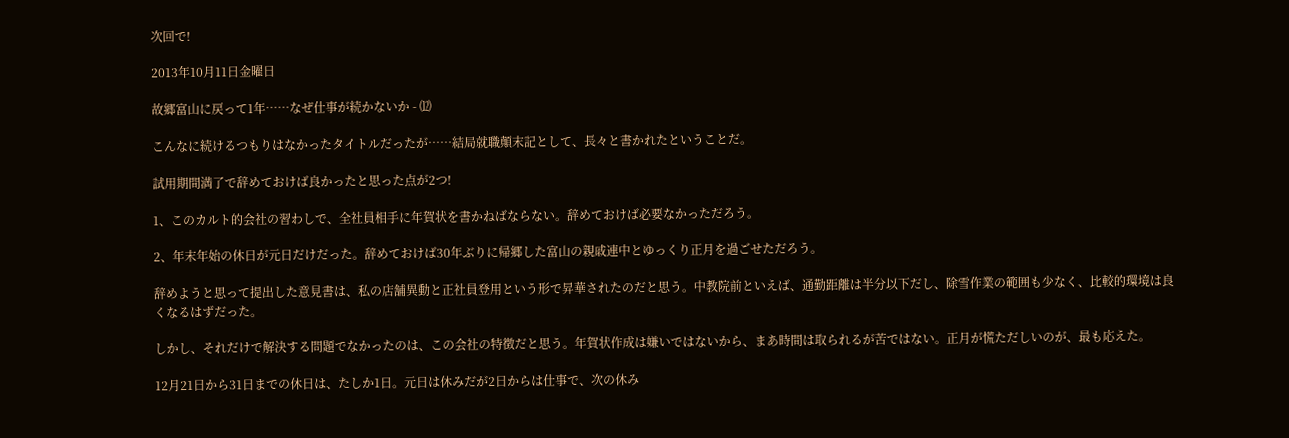次回で!

2013年10月11日金曜日

故郷富山に戻って1年……なぜ仕事が続かないか - ⑿

こんなに続けるつもりはなかったタイトルだったが……結局就職顛末記として、長々と書かれたということだ。

試用期間満了で辞めておけば良かったと思った点が2つ!

1、このカルト的会社の習わしで、全社員相手に年賀状を書かねばならない。辞めておけば必要なかっただろう。

2、年末年始の休日が元日だけだった。辞めておけば30年ぶりに帰郷した富山の親戚連中とゆっくり正月を過ごせただろう。

辞めようと思って提出した意見書は、私の店舗異動と正社員登用という形で昇華されたのだと思う。中教院前といえば、通勤距離は半分以下だし、除雪作業の範囲も少なく、比較的環境は良くなるはずだった。

しかし、それだけで解決する問題でなかったのは、この会社の特徴だと思う。年賀状作成は嫌いではないから、まあ時間は取られるが苦ではない。正月が慌ただしいのが、最も応えた。

12月21日から31日までの休日は、たしか1日。元日は休みだが2日からは仕事で、次の休み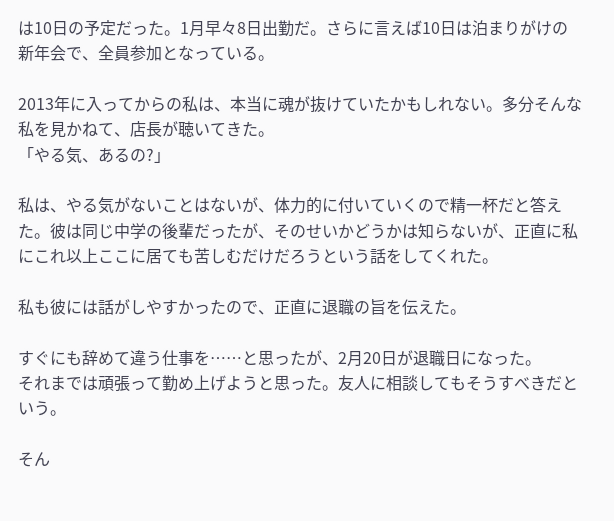は10日の予定だった。1月早々8日出勤だ。さらに言えば10日は泊まりがけの新年会で、全員参加となっている。

2013年に入ってからの私は、本当に魂が抜けていたかもしれない。多分そんな私を見かねて、店長が聴いてきた。
「やる気、あるの?」

私は、やる気がないことはないが、体力的に付いていくので精一杯だと答えた。彼は同じ中学の後輩だったが、そのせいかどうかは知らないが、正直に私にこれ以上ここに居ても苦しむだけだろうという話をしてくれた。

私も彼には話がしやすかったので、正直に退職の旨を伝えた。

すぐにも辞めて違う仕事を……と思ったが、2月20日が退職日になった。
それまでは頑張って勤め上げようと思った。友人に相談してもそうすべきだという。

そん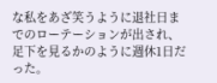な私をあざ笑うように退社日までのローテーションが出され、足下を見るかのように週休1日だった。